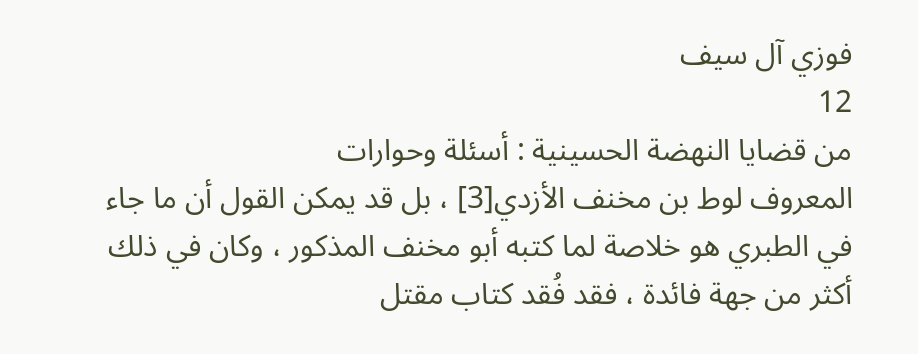فوزي آل سيف
12
من قضايا النهضة الحسينية : أسئلة وحوارات
المعروف لوط بن مخنف الأزدي[3] ، بل قد يمكن القول أن ما جاء في الطبري هو خلاصة لما كتبه أبو مخنف المذكور ، وكان في ذلك أكثر من جهة فائدة ، فقد فُقد كتاب مقتل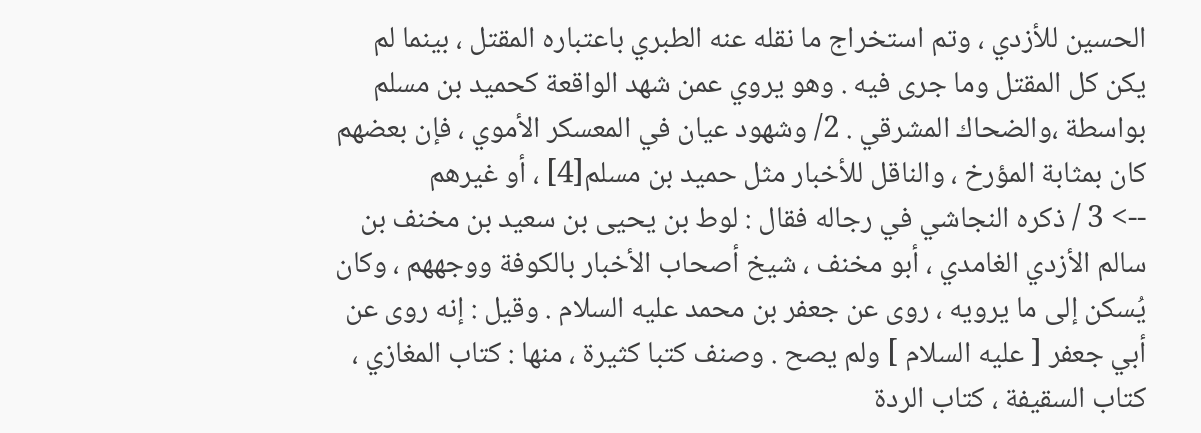الحسين للأزدي ، وتم استخراج ما نقله عنه الطبري باعتباره المقتل ، بينما لم يكن كل المقتل وما جرى فيه . وهو يروي عمن شهد الواقعة كحميد بن مسلم بواسطة ،والضحاك المشرقي . 2/ وشهود عيان في المعسكر الأموي ، فإن بعضهم كان بمثابة المؤرخ ، والناقل للأخبار مثل حميد بن مسلم[4] ، أو غيرهم
--> 3 / ذكره النجاشي في رجاله فقال : لوط بن يحيى بن سعيد بن مخنف بن سالم الأزدي الغامدي ، أبو مخنف ، شيخ أصحاب الأخبار بالكوفة ووجههم ، وكان يُسكن إلى ما يرويه ، روى عن جعفر بن محمد عليه السلام . وقيل : إنه روى عن أبي جعفر [ عليه السلام ] ولم يصح . وصنف كتبا كثيرة ، منها : كتاب المغازي ، كتاب السقيفة ، كتاب الردة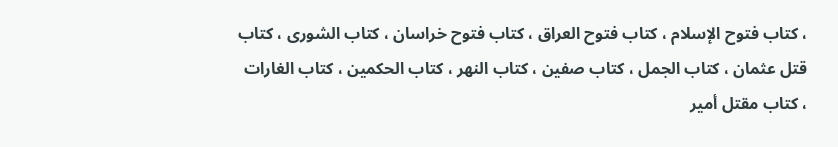، كتاب فتوح الإسلام ، كتاب فتوح العراق ، كتاب فتوح خراسان ، كتاب الشورى ، كتاب قتل عثمان ، كتاب الجمل ، كتاب صفين ، كتاب النهر ، كتاب الحكمين ، كتاب الغارات ، كتاب مقتل أمير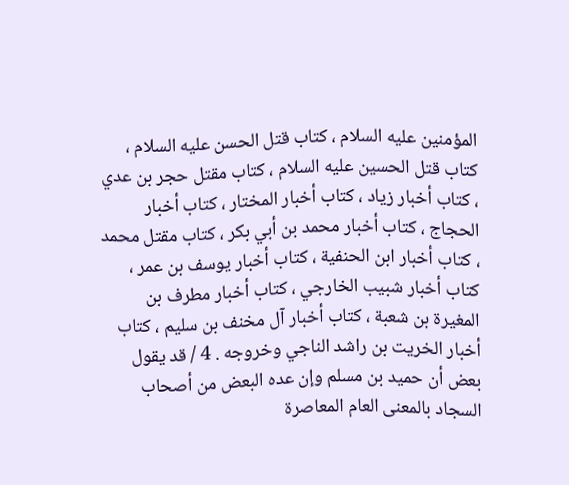المؤمنين عليه السلام ، كتاب قتل الحسن عليه السلام ، كتاب قتل الحسين عليه السلام ، كتاب مقتل حجر بن عدي ، كتاب أخبار زياد ، كتاب أخبار المختار ، كتاب أخبار الحجاج ، كتاب أخبار محمد بن أبي بكر ، كتاب مقتل محمد ، كتاب أخبار ابن الحنفية ، كتاب أخبار يوسف بن عمر ، كتاب أخبار شبيب الخارجي ، كتاب أخبار مطرف بن المغيرة بن شعبة ، كتاب أخبار آل مخنف بن سليم ، كتاب أخبار الخريت بن راشد الناجي وخروجه . 4 / قد يقول بعض أن حميد بن مسلم وإن عده البعض من أصحاب السجاد بالمعنى العام المعاصرة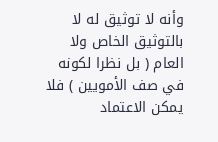وأنه لا توثيق له لا بالتوثيق الخاص ولا العام ( بل نظرا لكونه في صف الأمويين ) فلا يمكن الاعتماد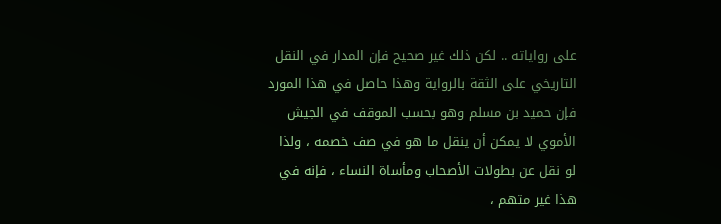على رواياته .. لكن ذلك غير صحيح فإن المدار في النقل التاريخي على الثقة بالرواية وهذا حاصل في هذا المورد فإن حميد بن مسلم وهو بحسب الموقف في الجيش الأموي لا يمكن أن ينقل ما هو في صف خصمه ، ولذا لو نقل عن بطولات الأصحاب ومأساة النساء ، فإنه في هذا غير متهم ،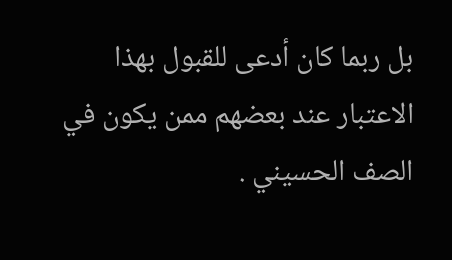بل ربما كان أدعى للقبول بهذا الاعتبار عند بعضهم ممن يكون في الصف الحسيني .